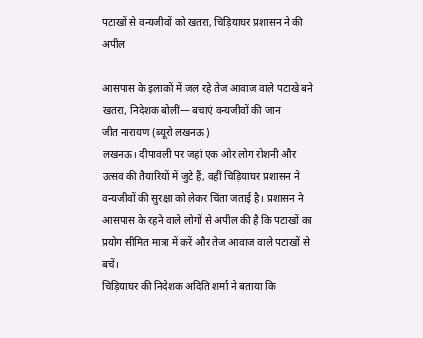पटाखों से वन्यजीवों को खतरा, चिड़ियाघर प्रशासन ने की अपील

आसपास के इलाकों में जल रहे तेज आवाज वाले पटाखे बने खतरा, निदेशक बोलीं— बचाएं वन्यजीवों की जान
जीत नारायण (ब्यूरो लखनऊ)
लखनऊ। दीपावली पर जहां एक ओर लोग रोशनी और उत्सव की तैयारियों में जुटे हैं, वहीं चिड़ियाघर प्रशासन ने वन्यजीवों की सुरक्षा को लेकर चिंता जताई है। प्रशासन ने आसपास के रहने वाले लोगों से अपील की है कि पटाखों का प्रयोग सीमित मात्रा में करें और तेज आवाज वाले पटाखों से बचें।
चिड़ियाघर की निदेशक अदिति शर्मा ने बताया कि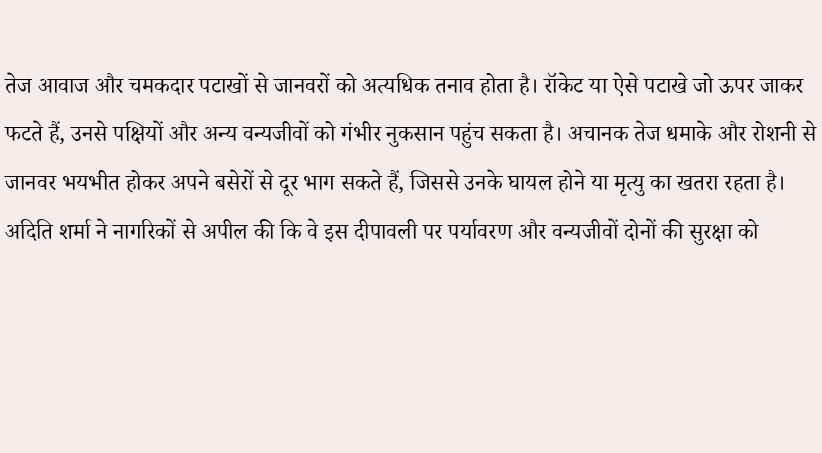तेज आवाज और चमकदार पटाखों से जानवरों को अत्यधिक तनाव होता है। रॉकेट या ऐसे पटाखे जो ऊपर जाकर फटते हैं, उनसे पक्षियों और अन्य वन्यजीवों को गंभीर नुकसान पहुंच सकता है। अचानक तेज धमाके और रोशनी से जानवर भयभीत होकर अपने बसेरों से दूर भाग सकते हैं, जिससे उनके घायल होने या मृत्यु का खतरा रहता है।
अदिति शर्मा ने नागरिकों से अपील की कि वे इस दीपावली पर पर्यावरण और वन्यजीवों दोनों की सुरक्षा को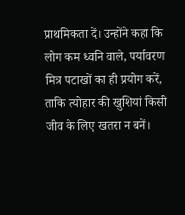प्राथमिकता दें। उन्होंने कहा कि लोग कम ध्वनि वाले, पर्यावरण मित्र पटाखों का ही प्रयोग करें, ताकि त्योहार की खुशियां किसी जीव के लिए खतरा न बनें।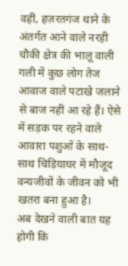वहीं, हज़रतगंज थाने के अंतर्गत आने वाले नरही चौकी क्षेत्र की भालू वाली गली में कुछ लोग तेज आवाज वाले पटाखे जलाने से बाज नहीं आ रहे हैं। ऐसे में सड़क पर रहने वाले आवारा पशुओं के साथ-साथ चिड़ियाघर में मौजूद वन्यजीवों के जीवन को भी खतरा बना हुआ है।
अब देखने वाली बात यह होगी कि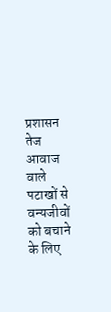प्रशासन तेज आवाज वाले पटाखों से वन्यजीवों को बचाने के लिए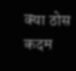क्या ठोस कदम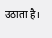उठाता है।